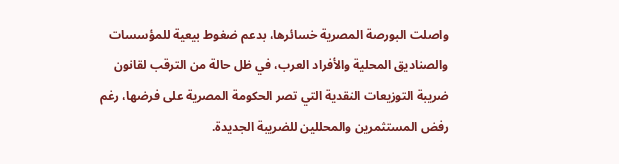واصلت البورصة المصرية خسائرها، بدعم ضغوط بيعية للمؤسسات والصناديق المحلية والأفراد العرب، في ظل حالة من الترقب لقانون ضريبة التوزيعات النقدية التي تصر الحكومة المصرية على فرضها، رغم رفض المستثمرين والمحللين للضريبة الجديدة.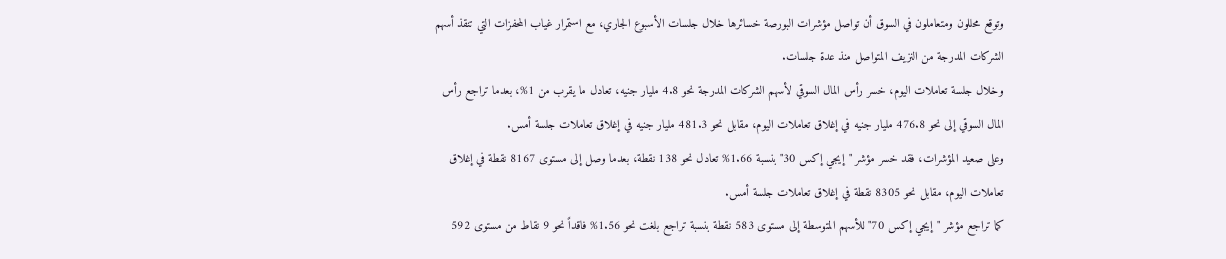وتوقع محللون ومتعاملون في السوق أن تواصل مؤشرات البورصة خسائرها خلال جلسات الأسبوع الجاري، مع استمرار غياب المحفزات التي تنقذ أسهم الشركات المدرجة من النزيف المتواصل منذ عدة جلسات.
وخلال جلسة تعاملات اليوم، خسر رأس المال السوقي لأسهم الشركات المدرجة نحو 4.8 مليار جنيه، تعادل ما يقرب من 1%، بعدما تراجع رأس المال السوقي إلى نحو 476.8 مليار جنيه في إغلاق تعاملات اليوم، مقابل نحو 481.3 مليار جنيه في إغلاق تعاملات جلسة أمس.
وعلى صعيد المؤشرات، فقد خسر مؤشر "إيجي إكس 30" بنسبة 1.66% تعادل نحو 138 نقطة، بعدما وصل إلى مستوى 8167 نقطة في إغلاق تعاملات اليوم، مقابل نحو 8305 نقطة في إغلاق تعاملات جلسة أمس.
كما تراجع مؤشر "إيجي إكس 70" للأسهم المتوسطة إلى مستوى 583 نقطة بنسبة تراجع بلغت نحو 1.56% فاقداً نحو 9 نقاط من مستوى 592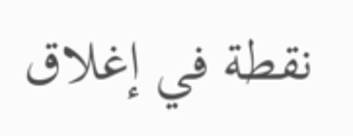نقطة في إغلاق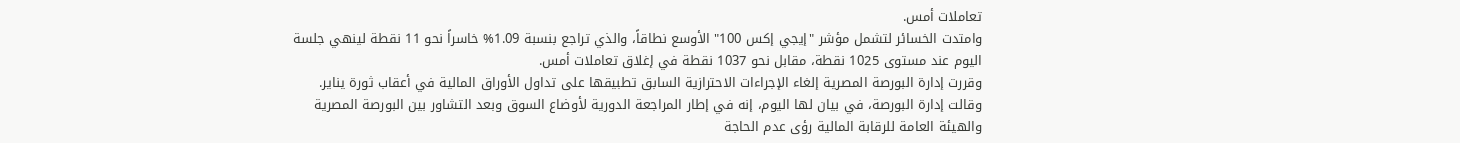تعاملات أمس.
وامتدت الخسائر لتشمل مؤشر "إيجي إكس 100" الأوسع نطاقاً، والذي تراجع بنسبة 1.09% خاسراً نحو 11 نقطة لينهي جلسة اليوم عند مستوى 1025 نقطة، مقابل نحو 1037 نقطة في إغلاق تعاملات أمس.
وقررت إدارة البورصة المصرية إلغاء الإجراءات الاحترازية السابق تطبيقها على تداول الأوراق المالية في أعقاب ثورة يناير.
وقالت إدارة البورصة، في بيان لها اليوم، إنه في إطار المراجعة الدورية لأوضاع السوق وبعد التشاور بين البورصة المصرية والهيئة العامة للرقابة المالية رؤى عدم الحاجة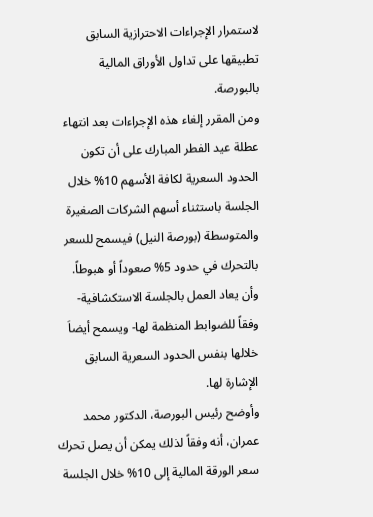لاستمرار الإجراءات الاحترازية السابق تطبيقها على تداول الأوراق المالية بالبورصة.
ومن المقرر إلغاء هذه الإجراءات بعد انتهاء عطلة عيد الفطر المبارك على أن تكون الحدود السعرية لكافة الأسهم 10% خلال الجلسة باستثناء أسهم الشركات الصغيرة والمتوسطة (بورصة النيل) فيسمح للسعر بالتحرك في حدود 5% صعوداً أو هبوطاً.
وأن يعاد العمل بالجلسة الاستكشافية- وفقاً للضوابط المنظمة لها- ويسمح أيضاَ خلالها بنفس الحدود السعرية السابق الإشارة لها.
وأوضح رئيس البورصة، الدكتور محمد عمران، أنه وفقاً لذلك يمكن أن يصل تحرك سعر الورقة المالية إلى 10% خلال الجلسة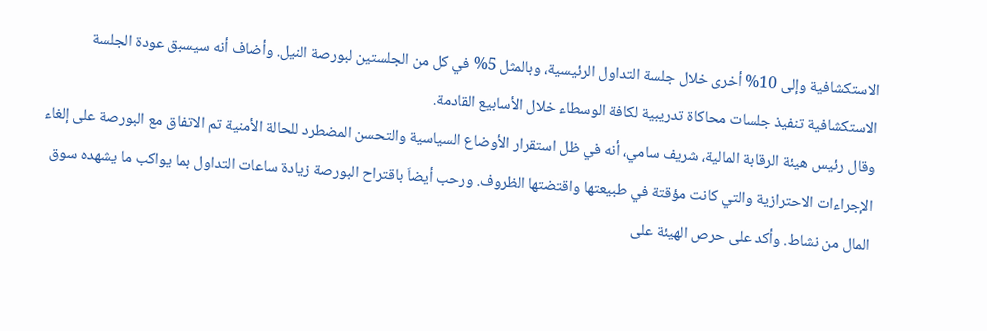الاستكشافية وإلى 10% أخرى خلال جلسة التداول الرئيسية، وبالمثل 5% في كل من الجلستين لبورصة النيل. وأضاف أنه سيسبق عودة الجلسة الاستكشافية تنفيذ جلسات محاكاة تدريبية لكافة الوسطاء خلال الأسابيع القادمة.
وقال رئيس هيئة الرقابة المالية، شريف سامي، أنه في ظل استقرار الأوضاع السياسية والتحسن المضطرد للحالة الأمنية تم الاتفاق مع البورصة على إلغاء الإجراءات الاحترازية والتي كانت مؤقتة في طبيعتها واقتضتها الظروف. ورحب أيضاَ باقتراح البورصة زيادة ساعات التداول بما يواكب ما يشهده سوق المال من نشاط. وأكد على حرص الهيئة على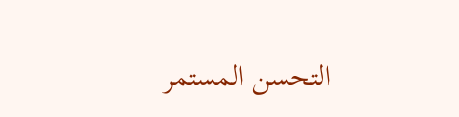التحسن المستمر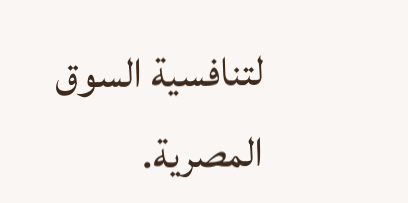لتنافسية السوق المصرية.